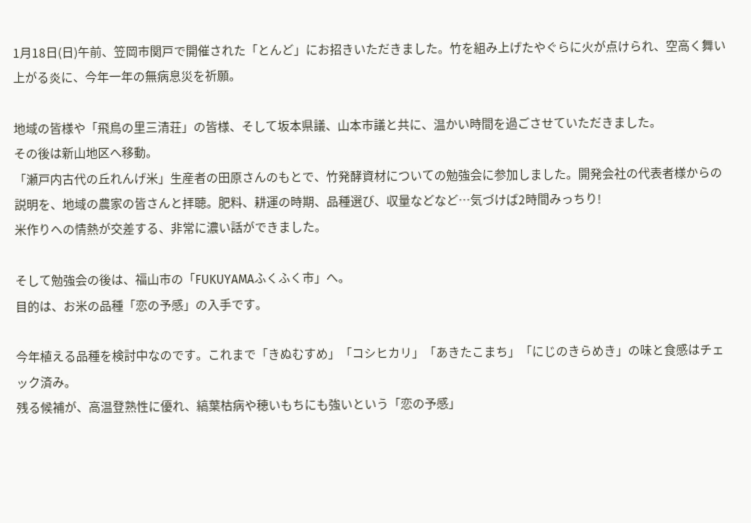1月18日(日)午前、笠岡市関戸で開催された「とんど」にお招きいただきました。竹を組み上げたやぐらに火が点けられ、空高く舞い上がる炎に、今年一年の無病息災を祈願。

地域の皆様や「飛鳥の里三清荘」の皆様、そして坂本県議、山本市議と共に、温かい時間を過ごさせていただきました。
その後は新山地区へ移動。
「瀬戸内古代の丘れんげ米」生産者の田原さんのもとで、竹発酵資材についての勉強会に参加しました。開発会社の代表者様からの説明を、地域の農家の皆さんと拝聴。肥料、耕運の時期、品種選び、収量などなど…気づけば2時間みっちり!
米作りへの情熱が交差する、非常に濃い話ができました。

そして勉強会の後は、福山市の「FUKUYAMAふくふく市」へ。
目的は、お米の品種「恋の予感」の入手です。

今年植える品種を検討中なのです。これまで「きぬむすめ」「コシヒカリ」「あきたこまち」「にじのきらめき」の味と食感はチェック済み。
残る候補が、高温登熟性に優れ、縞葉枯病や穂いもちにも強いという「恋の予感」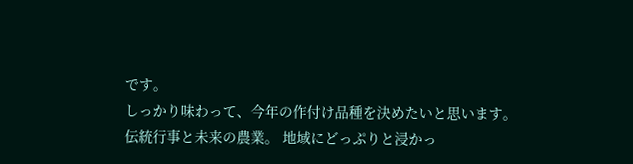です。
しっかり味わって、今年の作付け品種を決めたいと思います。
伝統行事と未来の農業。 地域にどっぷりと浸かっ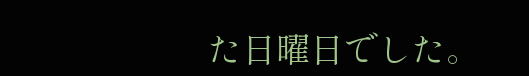た日曜日でした。